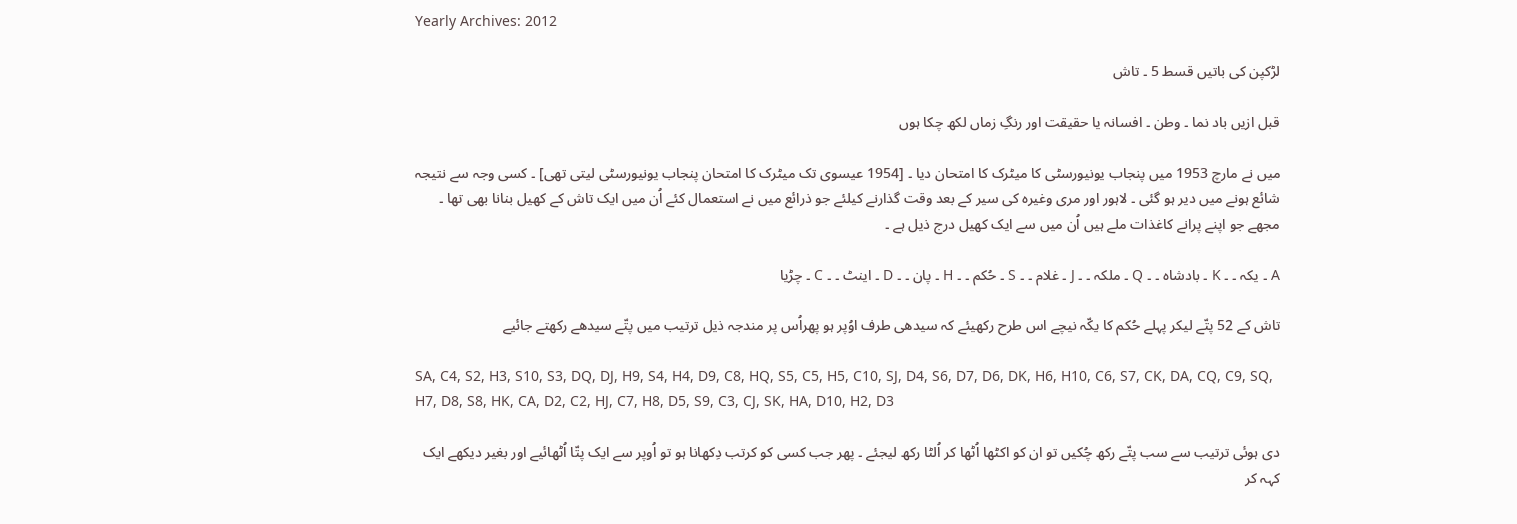Yearly Archives: 2012

لڑکپن کی باتيں قسط 5 ۔ تاش

قبل ازیں باد نما ۔ وطن ۔ افسانہ یا حقیقت اور رنگِ زماں لکھ چکا ہوں

ميں نے مارچ 1953 ميں پنجاب يونيورسٹی کا ميٹرک کا امتحان ديا ۔ [1954 عيسوی تک ميٹرک کا امتحان پنجاب يونيورسٹی ليتی تھی] ۔ کسی وجہ سے نتيجہ شائع ہونے ميں دير ہو گئی ۔ لاہور اور مری وغيرہ کی سير کے بعد وقت گذارنے کيلئے جو ذرائع ميں نے استعمال کئے اُن ميں ايک تاش کے کھيل بنانا بھی تھا ۔ مجھے جو اپنے پرانے کاغذات ملے ہيں اُن ميں سے ایک کھيل درج ذیل ہے ۔

A ۔ یکہ ۔ ۔ K ۔ بادشاہ ۔ ۔ Q ۔ ملکہ ۔ ۔ J ۔ غلام ۔ ۔ S ۔ حُکم ۔ ۔ H ۔ پان ۔ ۔ D ۔ اینٹ ۔ ۔ C ۔ چڑیا

تاش کے 52 پتّے ليکر پہلے حُکم کا يکّہ نيچے اس طرح رکھيئے کہ سيدھی طرف اوُپر ہو پھراُس پر مندجہ ذيل ترتيب ميں پتّے سيدھے رکھتے جائيے

SA, C4, S2, H3, S10, S3, DQ, DJ, H9, S4, H4, D9, C8, HQ, S5, C5, H5, C10, SJ, D4, S6, D7, D6, DK, H6, H10, C6, S7, CK, DA, CQ, C9, SQ, H7, D8, S8, HK, CA, D2, C2, HJ, C7, H8, D5, S9, C3, CJ, SK, HA, D10, H2, D3

دی ہوئی ترتيب سے سب پتّے رکھ چُکيں تو ان کو اکٹھا اُٹھا کر اُلٹا رکھ ليجئے ۔ پھر جب کسی کو کرتب دِکھانا ہو تو اُوپر سے ايک پتّا اُٹھائيے اور بغير ديکھے ايک کہہ کر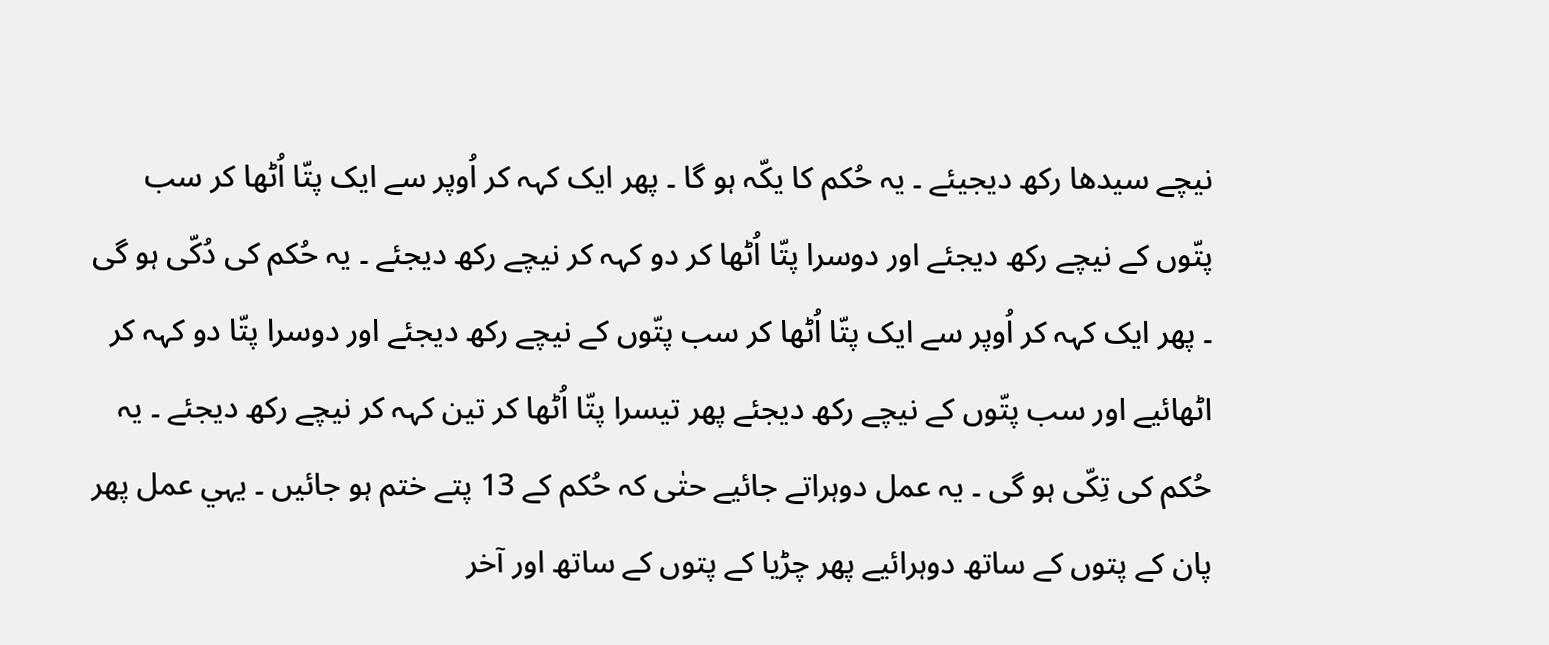نيچے سیدھا رکھ دیجیئے ۔ يہ حُکم کا يکّہ ہو گا ۔ پھر ايک کہہ کر اُوپر سے ايک پتّا اُٹھا کر سب پتّوں کے نيچے رکھ ديجئے اور دوسرا پتّا اُٹھا کر دو کہہ کر نيچے رکھ ديجئے ۔ يہ حُکم کی دُکّی ہو گی ۔ پھر ايک کہہ کر اُوپر سے ايک پتّا اُٹھا کر سب پتّوں کے نيچے رکھ ديجئے اور دوسرا پتّا دو کہہ کر اٹھائيے اور سب پتّوں کے نيچے رکھ ديجئے پھر تيسرا پتّا اُٹھا کر تين کہہ کر نيچے رکھ ديجئے ۔ يہ حُکم کی تِکّی ہو گی ۔ يہ عمل دوہراتے جائیے حتٰی کہ حُکم کے 13 پتے ختم ہو جائیں ۔ یہي عمل پھر پان کے پتوں کے ساتھ دوہرائیے پھر چڑیا کے پتوں کے ساتھ اور آخر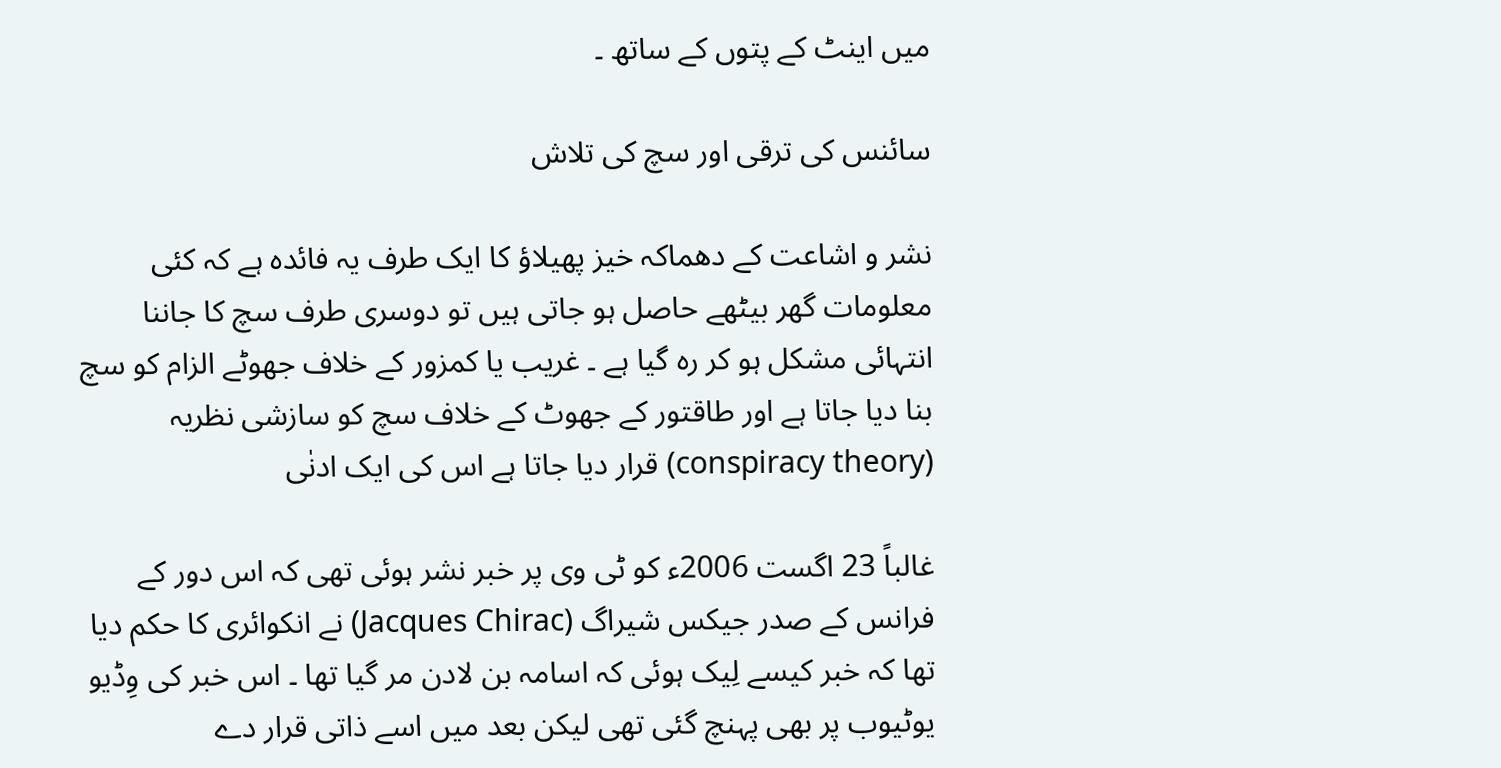میں اینٹ کے پتوں کے ساتھ ۔

سائنس کی ترقی اور سچ کی تلاش

نشر و اشاعت کے دھماکہ خیز پھیلاؤ کا ایک طرف یہ فائدہ ہے کہ کئی معلومات گھر بیٹھے حاصل ہو جاتی ہیں تو دوسری طرف سچ کا جاننا انتہائی مشکل ہو کر رہ گیا ہے ۔ غریب یا کمزور کے خلاف جھوٹے الزام کو سچ بنا دیا جاتا ہے اور طاقتور کے جھوٹ کے خلاف سچ کو سازشی نظریہ (conspiracy theory) قرار دیا جاتا ہے اس کی ایک ادنٰی

غالباً 23 اگست 2006ء کو ٹی وی پر خبر نشر ہوئی تھی کہ اس دور کے فرانس کے صدر جیکس شیراگ (Jacques Chirac) نے انکوائری کا حکم دیا تھا کہ خبر کیسے لِیک ہوئی کہ اسامہ بن لادن مر گیا تھا ۔ اس خبر کی وِڈیو یوٹیوب پر بھی پہنچ گئی تھی لیکن بعد میں اسے ذاتی قرار دے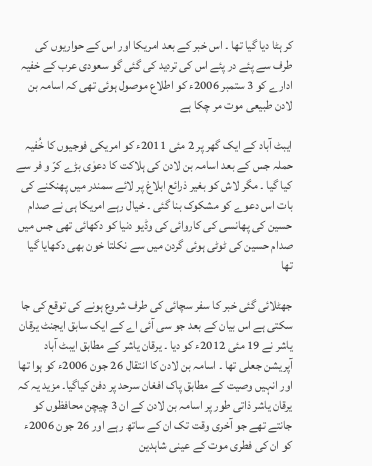کر ہٹا دیا گیا تھا ۔ اس خبر کے بعد امریکا اور اس کے حواریوں کی طرف سے پئے در پئے اس کی تردید کی گئی گو سعودی عرب کے خفیہ ادارے کو 3 ستمبر 2006ء کو اطلاع موصول ہوئی تھی کہ اسامہ بن لادن طبیعی موت مر چکا ہے

ایبٹ آباد کے ایک گھر پر 2 مئی 2011ء کو امریکی فوجیوں کا خُفیہ حملہ جس کے بعد اسامہ بن لادن کی ہلاکت کا دعوٰی بڑے کرّ و فر سے کیا گیا ۔ مگر لاش کو بغیر ذرائع ابلاغ پر لائے سمندر میں پھنکنے کی بات اس دعوے کو مشکوک بنا گئی ۔ خیال رہے امریکا ہی نے صدام حسین کی پھانسی کی کاروائی کی وڈیو دنیا کو دکھائی تھی جس میں صدام حسین کی ٹوٹی ہوئی گردن میں سے نکلتا خون بھی دکھایا گیا تھا

جھٹلائی گئی خبر کا سفر سچائی کی طرف شروع ہونے کی توقع کی جا سکتی ہے اس بیان کے بعد جو سی آئی اے کے ایک سابق ایجنٹ یرقان یاشر نے 19 مئی 2012ء کو دیا ۔ یرقان یاشر کے مطابق ایبٹ آباد آپریشن جعلی تھا ۔ اسامہ بن لادن کا انتقال 26 جون 2006ء کو ہوا تھا اور انہیں وصیت کے مطابق پاک افغان سرحد پر دفن کیاگیا۔ مزید یہ کہ یرقان یاشر ذاتی طور پر اسامہ بن لادن کے ان 3 چیچن محافظوں کو جانتے تھے جو آخری وقت تک ان کے ساتھ رہے اور 26 جون 2006ء کو ان کی فطری موت کے عینی شاہدین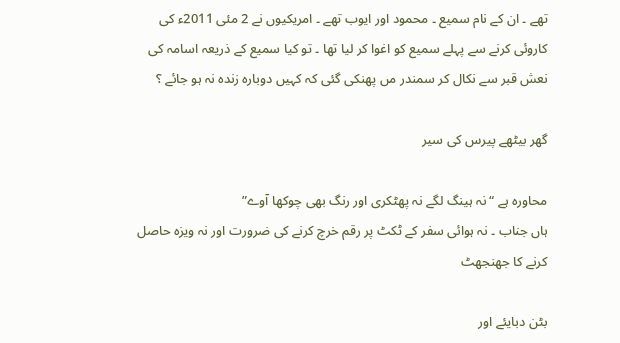تھے ۔ ان کے نام سمیع ۔ محمود اور ایوب تھے ۔ امریکیوں نے 2 مئی 2011ء کی کاروئی کرنے سے پہلے سمیع کو اغوا کر لیا تھا ۔ تو کیا سمیع کے ذریعہ اسامہ کی نعش قبر سے نکال کر سمندر مں پھنکی گئی کہ کہیں دوبارہ زندہ نہ ہو جائے ؟

گھر بیٹھے پیرس کی سیر

محاورہ ہے “نہ ہینگ لگے نہ پھٹکری اور رنگ بھی چوکھا آوے”
ہاں جناب ۔ نہ ہوائی سفر کے ٹکٹ پر رقم خرچ کرنے کی ضرورت اور نہ ویزہ حاصل کرنے کا جھنجھٹ

بٹن دبایئے اور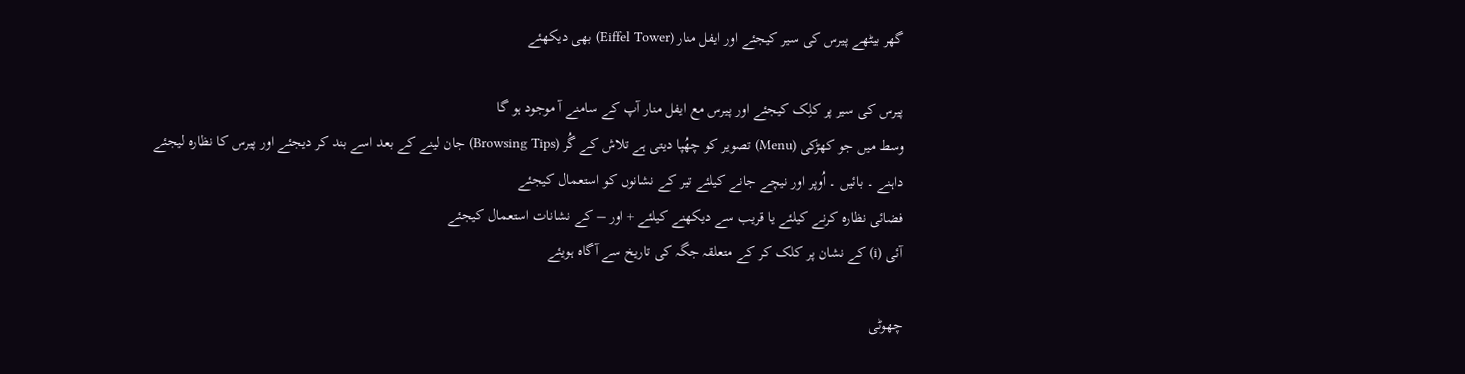گھر بیٹھے پیرس کی سیر کیجئے اور ایفل منار (Eiffel Tower) بھی دیکھئے

پیرس کی سیر پر کلِک کیجئے اور پیرس مع ایفل منار آپ کے سامنے آ موجود ہو گا
وسط میں جو کھڑکی (Menu) تصویر کو چھُپا دیتی ہے تلاش کے گُر (Browsing Tips) جان لینے کے بعد اسے بند کر دیجئے اور پیرس کا نظارہ لیجئے
داہنے ۔ بائیں ۔ اُوپر اور نیچے جانے کیلئے تیر کے نشانوں کو استعمال کیجئے
فضائی نظارہ کرنے کیلئے یا قریب سے دیکھنے کیلئے + اور – کے نشانات استعمال کیجئے
آئی (i) کے نشان پر کلک کر کے متعلقہ جگہ کی تاریخ سے آگاہ ہویئے

چھوٹی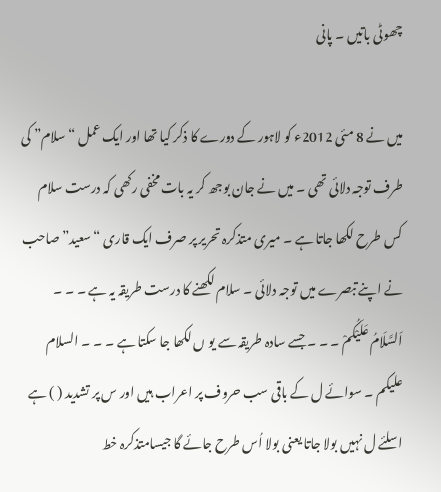چھوٹی باتیں ۔ پانی

میں نے 8 مئی 2012ء کو لاہور کے دورے کا ذکر کیا تھا اور ایک عمل “سلام” کی طرف توجہ دلائی تھی ۔ میں نے جان بوجھ کر یہ بات مخفی رکھی کہ درست سلام کس طرح لکھا جاتا ہے ۔ میری متذکرہ تحریر پر صرف ایک قاری “سعید” صاحب نے اپنے تبصرے میں توجہ دلائی ۔ سلام لکھنے کا درست طریقہ یہ ہے ۔ ۔ ۔ اَلسَّلَامُ عَلَیْکُمْ ۔ ۔ ۔ جسے سادہ طریقہ سے یو ں لکھا جا سکتا ہے ۔ ۔ ۔ السلام علیکم ۔ سوائے ل کے باقی سب حروف پر اعراب ہیں اور س پر تشدید ( ) ہے اسلئے ل نہیں بولا جاتا یعنی بولا اُس طرح جائے گا جیسامتذکرہ خط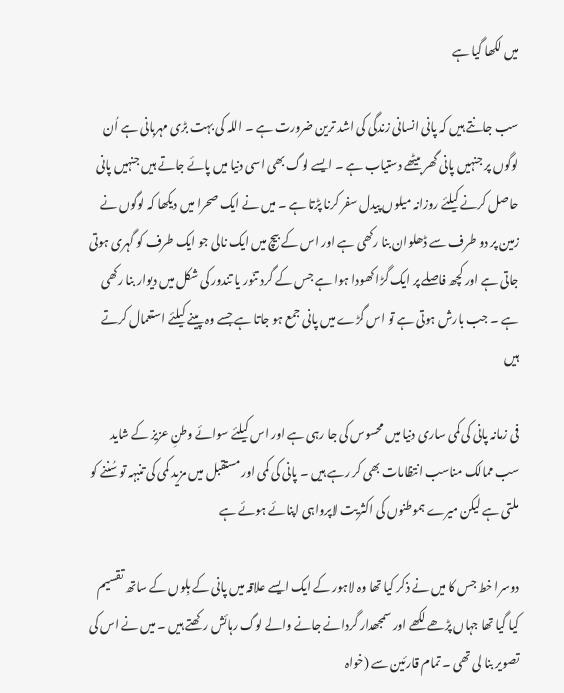میں لکھا گیا ہے

سب جانتے ہیں کہ پانی انسانی زندگی کی اشد ترین ضرورت ہے ۔ اللہ کی بہت بڑی مہربانی ہے اُن لوگوں پر جنہیں پانی گھر بیٹھے دستیاب ہے ۔ ایسے لوگ بھی اسی دنیا میں پائے جاتے ہیں جنہیں پانی حاصل کرنے کیلئے روزانہ میلوں پیدل سفر کرنا پڑتا ہے ۔ میں نے ایک صحرا میں دیکھا کہ لوگوں نے زمین پر دو طرف سے ڈھلوان بنا رکھی ہے اور اس کے بیچ میں ایک نالی جو ایک طرف کو گہری ہوتی جاتی ہے اور کچھ فاصلے پر ایک گڑا کھودا ہوا ہے جس کے گرد تنّور یا تندور کی شکل میں دیوار بنا رکھی ہے ۔ جب بارش ہوتی ہے تو اس گڑے میں پانی جمع ہو جاتا ہے جسے وہ پینے کیلئے استعمال کرتے ہیں

فی زمانہ پانی کی کمی ساری دنیا میں محسوس کی جا رہی ہے اور اس کیلئے سوائے وطنِ عزیز کے شاید سب ممالک مناسب انتظامات بھی کر رہے ہیں ۔ پانی کی کمی اور مستقبل میں مزید کمی کی تنبہہ تو سُننے کو ملتی ہے لیکن میرے ہموطنوں کی اکثریت لاپرواہی اپنائے ہوئے ہے

دوسرا خط جس کا میں نے ذکر کیا تھا وہ لاہور کے ایک ایسے علاقہ میں پانی کے بِلوں کے ساتھ تقسیم کیا گیا تھا جہاں پڑھے لکھے اور سمجھدار گردانے جانے والے لوگ رہائش رکھتے ہیں ۔ میں نے اس کی تصویر بنا لی تھی ۔ تمام قارئین سے (خواہ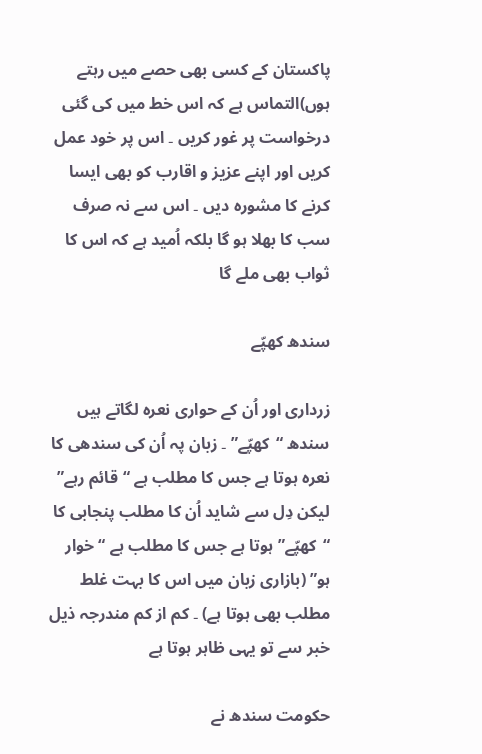پاکستان کے کسی بھی حصے میں رہتے ہوں)التماس ہے کہ اس خط میں کی گئی درخواست پر غور کریں ۔ اس پر خود عمل کریں اور اپنے عزیز و اقارب کو بھی ایسا کرنے کا مشورہ دیں ۔ اس سے نہ صرف سب کا بھلا ہو گا بلکہ اُمید ہے کہ اس کا ثواب بھی ملے گا

سندھ کھپّے

زرداری اور اُن کے حواری نعرہ لگاتے ہیں سندھ “کھپّے” ۔ زبان پہ اُن کی سندھی کا نعرہ ہوتا ہے جس کا مطلب ہے “قائم رہے” لیکن دِل سے شاید اُن کا مطلب پنجابی کا “کھپّے” ہوتا ہے جس کا مطلب ہے “خوار ہو” (بازاری زبان میں اس کا بہت غلط مطلب بھی ہوتا ہے) ۔ کم از کم مندرجہ ذیل خبر سے تو یہی ظاہر ہوتا ہے

حکومت سندھ نے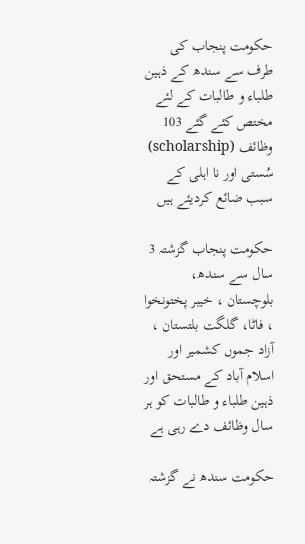حکومت پنجاب کی طرف سے سندھ کے ذہین طلباء و طالبات کے لئے مختص کئے گئے 103 وظائف (scholarship) سُستی اور نا اہلی کے سبب ضائع کردیئے ہیں

حکومت پنجاب گزشتہ 3 سال سے سندھ، بلوچستان ، خیبر پختونخوا ، فاٹا، گلگت بلتستان ، آزاد جموں کشمیر اور اسلام آباد کے مستحق اور ذہین طلباء و طالبات کو ہر سال وظائف دے رہی ہے

حکومت سندھ نے گزشتہ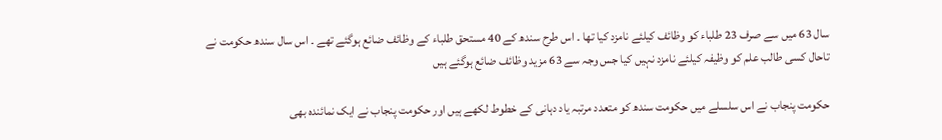سال 63 میں سے صرف 23 طلباء کو وظائف کیلئے نامزد کیا تھا ۔ اس طرح سندھ کے 40 مستحق طلباء کے وظائف ضائع ہوگئے تھے ۔ اس سال سندھ حکومت نے تاحال کسی طالب علم کو وظیفہ کیلئے نامزد نہیں کیا جس وجہ سے 63 مزید وظائف ضائع ہوگئے ہیں

حکومت پنجاب نے اس سلسلے میں حکومت سندھ کو متعدد مرتبہ یاد دہانی کے خطوط لکھے ہیں اور حکومت پنجاب نے ایک نمائندہ بھی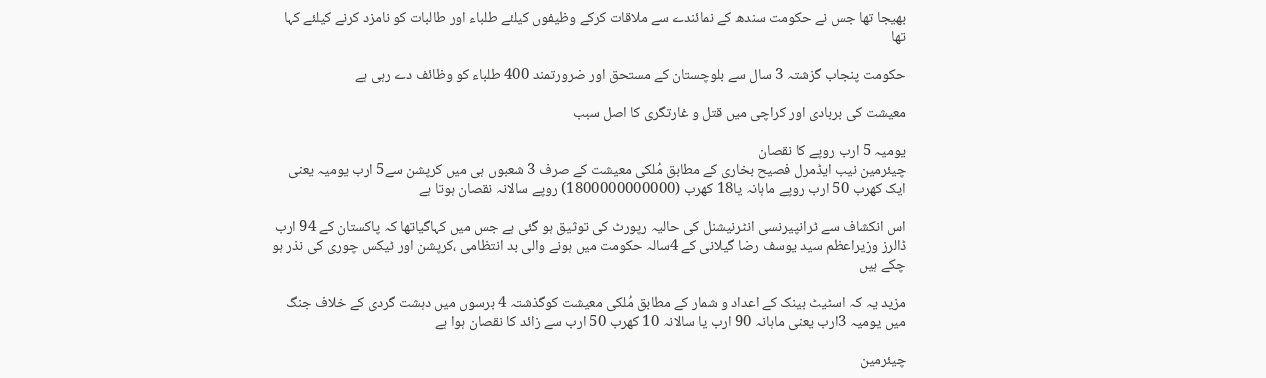بھیجا تھا جس نے حکومت سندھ کے نمائندے سے ملاقات کرکے وظیفوں کیلئے طلباء اور طالبات کو نامزد کرنے کیلئے کہا تھا

حکومت پنجاب گزشتہ 3 سال سے بلوچستان کے مستحق اور ضرورتمند 400 طلباء کو وظائف دے رہی ہے

معیشت کی بربادی اور کراچی میں قتل و غارتگری کا اصل سبب

یومیہ 5 ارب روپے کا نقصان
چیئرمین نیب ایڈمرل فصیح بخاری کے مطابق مُلکی معیشت کے صرف 3 شعبوں ہی میں کرپشن سے5 ارب یومیہ یعنی ایک کھرب 50 ارب روپے ماہانہ یا18 کھرب (1800000000000) روپے سالانہ نقصان ہوتا ہے

اس انکشاف سے ٹرانپیرنسی انٹرنیشنل کی حالیہ رپورٹ کی توثیق ہو گئی ہے جس میں کہاگیاتھا کہ پاکستان کے 94 ارب ڈالرز وزیراعظم سید یوسف رضا گیلانی کے 4سالہ حکومت میں ہونے والی بد انتظامی ،کرپشن اور ٹیکس چوری کی نذر ہو چکے ہیں

مزید یہ کہ اسٹیٹ بینک کے اعداد و شمار کے مطابق مُلکی معیشت کوگذشتہ 4 برسوں میں دہشت گردی کے خلاف جنگ میں یومیہ 3ارب یعنی ماہانہ 90 ارب یا سالانہ 10 کھرب 50 ارب سے زائد کا نقصان ہوا ہے

چیئرمین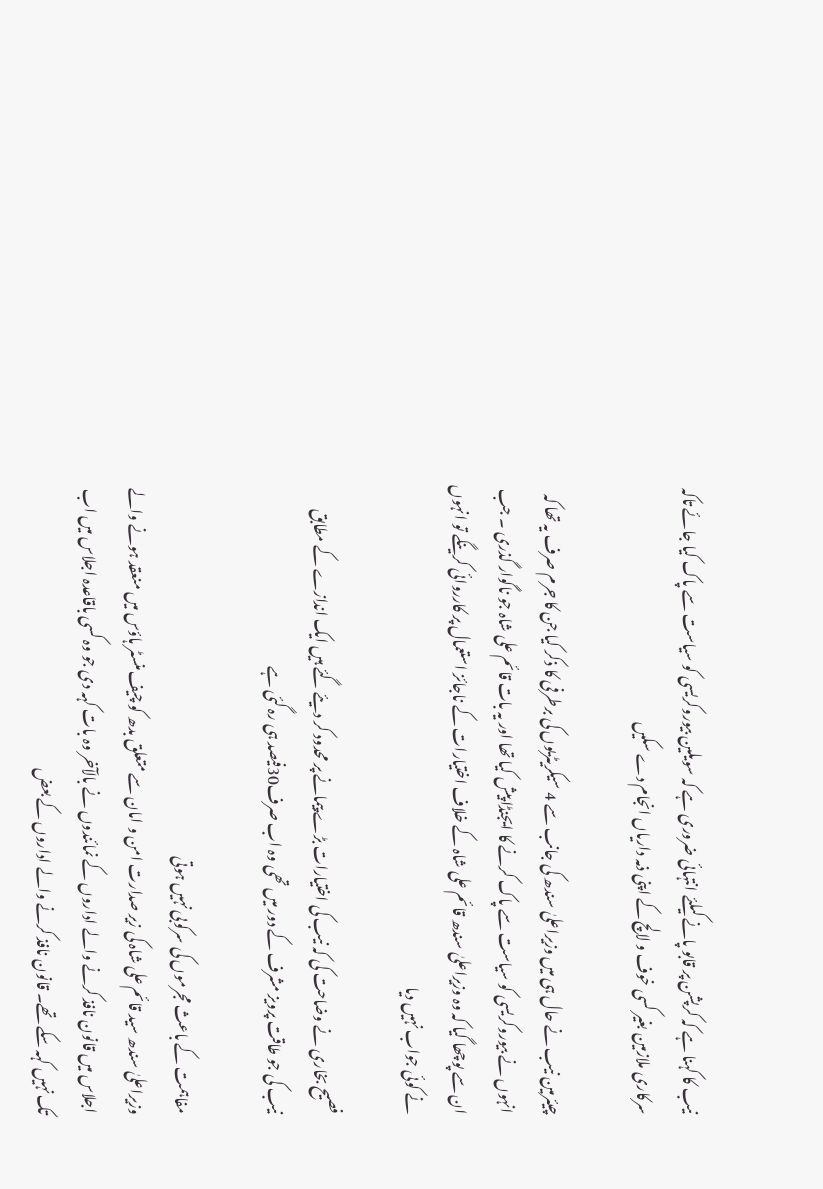نیب کا کہنا ہے کہ کرپشن پر قابو پانے کیلئے انتہائی ضروری ہے کہ سویلین بیوروکریسی کو سیاست سے پاک کیا جائے تاکہ سرکاری ملازمین بغیر کسی خوف و لالچ کے اپنی ذمہ داریاں انجام دے سکیں

چیئرمین نیب نے حال ہی میں وزیراعلیٰ سندھ کی جانب سے 4 سیکریٹریوں کی برطرفی کا ذکر کیا جن کا جرم صرف یہ تھا کہ انہوں نے بیوروکریسی کو سیاست سے پاک کرنے کا ایجنڈا پیش کیا تھا اور یہ بات قائم علی شاہ جو ناگوار گذری ۔ جب ان سے پوچھا گیا کہ وہ وزیراعلیٰ سندھ قائم علی شاہ کے خلاف اختیارات کے ناجائز استعمال پر کارروائی کرینگے تو انہوں نے کوئی جواب نہیں دیا

فصیح بخاری نے وضاحت کی کہ نیب کی اختیارات بڑے پیمانے پر محدود کر دیئے گئے ہیں ایک اندازے کے مطابق نیب کی جو طاقت پرویز مشرف کے دور میں تھی وہ اب صرف30فیصد ہی رہ گئی ہے

مفاہمت کے باعث مجرموں کی سرکوبی نہیں ہوتی
وزیراعلیٰ سندھ سید قائم علی شاہ کی زیر صدارت امن و امان سے متعلق بدھ کو چیف منسٹر ہاؤس میں منعقد ہونے والے اجلاس میں قانون نافذ کرنے والے اداروں کے نمائندوں نے بالآخر وہ بات کہہ دی جو وہ کسی باقاعدہ اجلاس میں اب تک نہیں کہہ سکے تھے۔ قانون نافذ کرنے والے اداروں کے بعض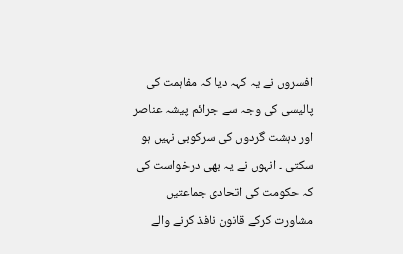افسروں نے یہ کہہ دیا کہ مفاہمت کی پالیسی کی وجہ سے جرائم پیشہ عناصر اور دہشت گردوں کی سرکوبی نہیں ہو سکتی ۔ انہوں نے یہ بھی درخواست کی کہ حکومت کی اتحادی جماعتیں مشاورت کرکے قانون نافذ کرنے والے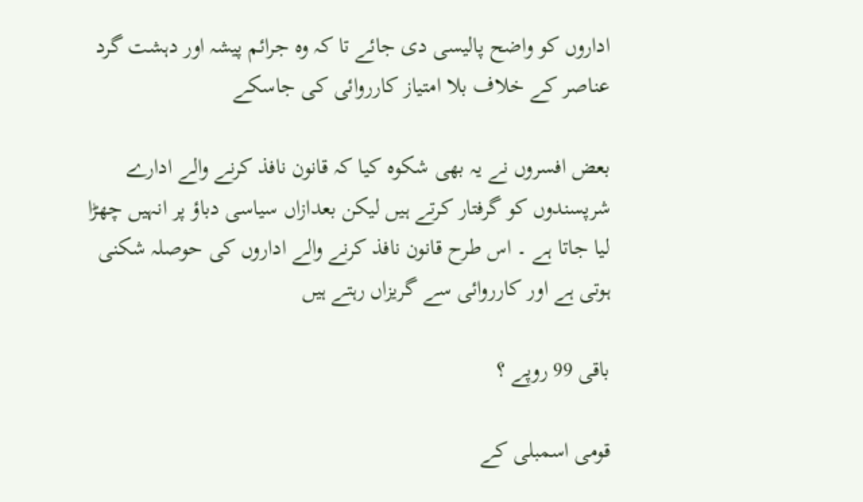اداروں کو واضح پالیسی دی جائے تا کہ وہ جرائم پیشہ اور دہشت گرد عناصر کے خلاف بلا امتیاز کارروائی کی جاسکے

بعض افسروں نے یہ بھی شکوہ کیا کہ قانون نافذ کرنے والے ادارے شرپسندوں کو گرفتار کرتے ہیں لیکن بعدازاں سیاسی دباؤ پر انہیں چھڑا لیا جاتا ہے ۔ اس طرح قانون نافذ کرنے والے اداروں کی حوصلہ شکنی ہوتی ہے اور کارروائی سے گریزاں رہتے ہیں

باقی 99 روپے ؟

قومی اسمبلی کے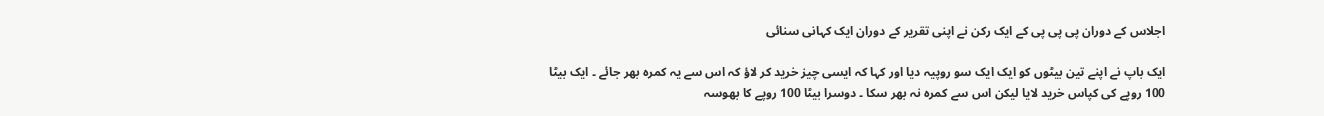اجلاس کے دوران پی پی پی کے ایک رکن نے اپنی تقریر کے دوران ایک کہانی سنائی

ایک باپ نے اپنے تین بیٹوں کو ایک ایک سو روپیہ دیا اور کہا کہ ایسی چیز خرید کر لاؤ کہ اس سے یہ کمرہ بھر جائے ۔ ایک بیٹا 100 روپے کی کپاس خرید لایا لیکن اس سے کمرہ نہ بھر سکا ۔ دوسرا بیٹا 100 روپے کا بھوسہ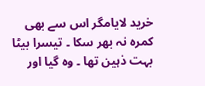خرید لایامگر اس سے بھی کمرہ نہ بھر سکا ۔ تیسرا بیٹا بہت ذہین تھا ۔ وہ گیا اور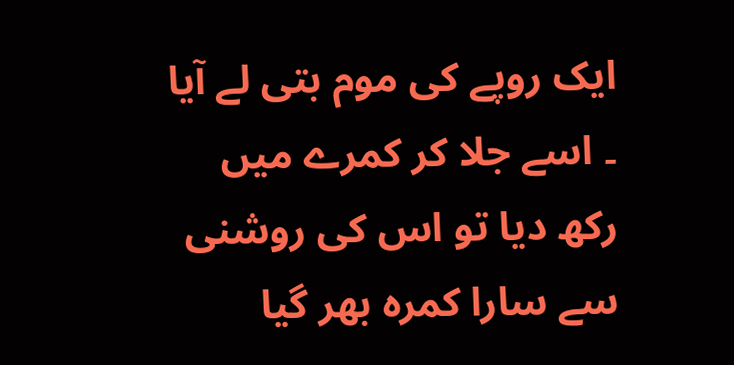ایک روپے کی موم بتی لے آیا ۔ اسے جلا کر کمرے میں رکھ دیا تو اس کی روشنی سے سارا کمرہ بھر گیا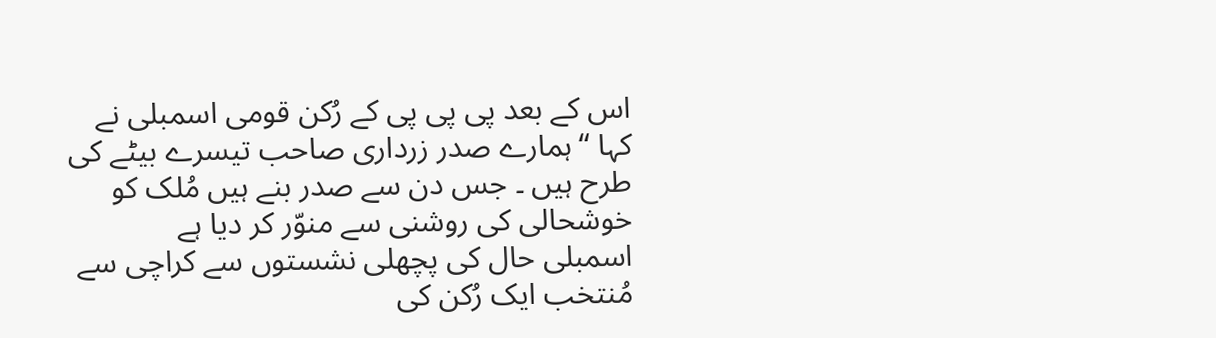اس کے بعد پی پی پی کے رُکن قومی اسمبلی نے کہا “ہمارے صدر زرداری صاحب تیسرے بیٹے کی طرح ہیں ۔ جس دن سے صدر بنے ہیں مُلک کو خوشحالی کی روشنی سے منوّر کر دیا ہے
اسمبلی حال کی پچھلی نشستوں سے کراچی سے مُنتخب ایک رُکن کی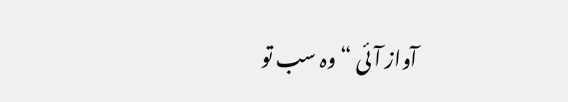آواز آئی “وہ سب تو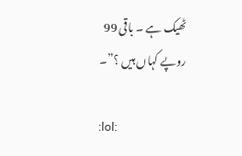ٹھیک ہے ۔ باقی 99 روپے کہاں ہیں ؟”۔

:lol: